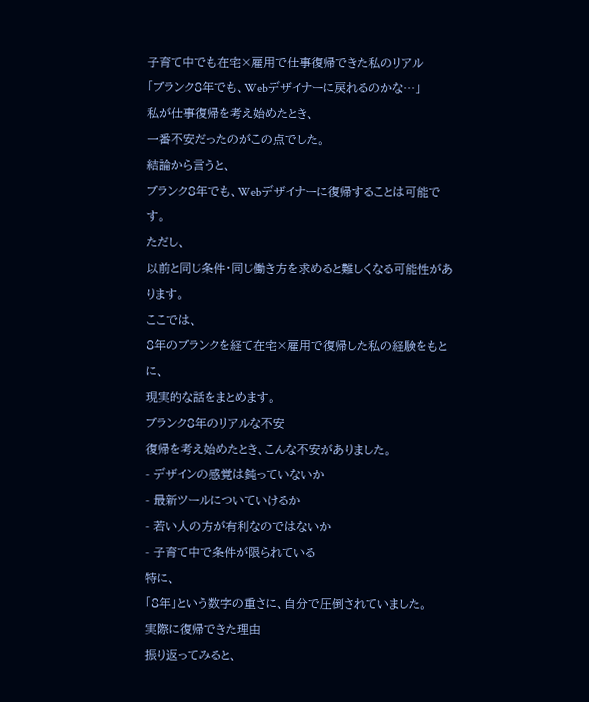子育て中でも在宅×雇用で仕事復帰できた私のリアル
「ブランク8年でも、Webデザイナーに戻れるのかな…」
私が仕事復帰を考え始めたとき、
一番不安だったのがこの点でした。
結論から言うと、
ブランク8年でも、Webデザイナーに復帰することは可能です。
ただし、
以前と同じ条件・同じ働き方を求めると難しくなる可能性があります。
ここでは、
8年のブランクを経て在宅×雇用で復帰した私の経験をもとに、
現実的な話をまとめます。
ブランク8年のリアルな不安
復帰を考え始めたとき、こんな不安がありました。
- デザインの感覚は鈍っていないか
- 最新ツールについていけるか
- 若い人の方が有利なのではないか
- 子育て中で条件が限られている
特に、
「8年」という数字の重さに、自分で圧倒されていました。
実際に復帰できた理由
振り返ってみると、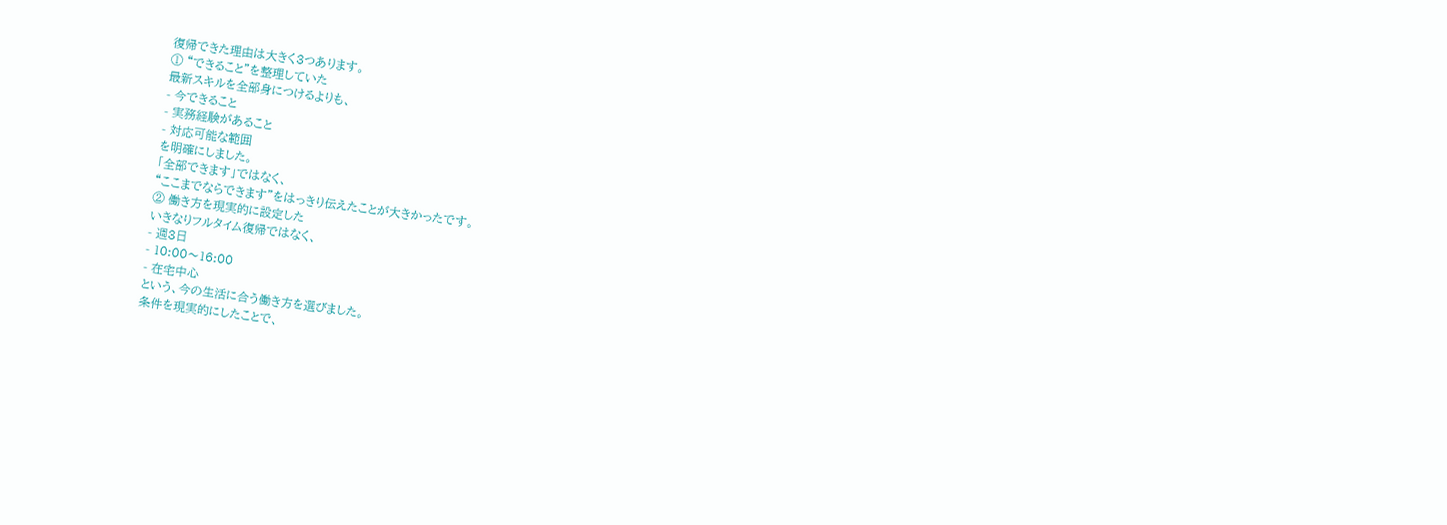復帰できた理由は大きく3つあります。
① “できること”を整理していた
最新スキルを全部身につけるよりも、
- 今できること
- 実務経験があること
- 対応可能な範囲
を明確にしました。
「全部できます」ではなく、
“ここまでならできます”をはっきり伝えたことが大きかったです。
② 働き方を現実的に設定した
いきなりフルタイム復帰ではなく、
- 週3日
- 10:00〜16:00
- 在宅中心
という、今の生活に合う働き方を選びました。
条件を現実的にしたことで、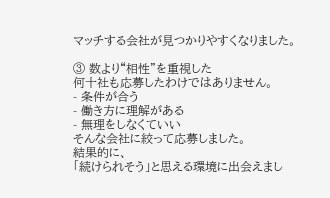マッチする会社が見つかりやすくなりました。

③ 数より“相性”を重視した
何十社も応募したわけではありません。
- 条件が合う
- 働き方に理解がある
- 無理をしなくていい
そんな会社に絞って応募しました。
結果的に、
「続けられそう」と思える環境に出会えまし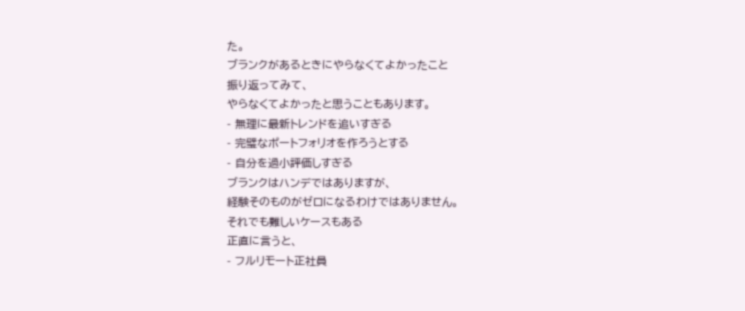た。
ブランクがあるときにやらなくてよかったこと
振り返ってみて、
やらなくてよかったと思うこともあります。
- 無理に最新トレンドを追いすぎる
- 完璧なポートフォリオを作ろうとする
- 自分を過小評価しすぎる
ブランクはハンデではありますが、
経験そのものがゼロになるわけではありません。
それでも難しいケースもある
正直に言うと、
- フルリモート正社員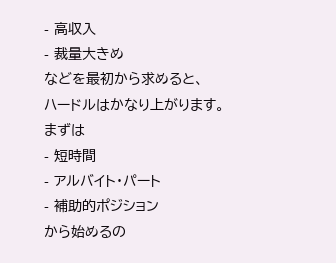- 高収入
- 裁量大きめ
などを最初から求めると、
ハードルはかなり上がります。
まずは
- 短時間
- アルバイト・パート
- 補助的ポジション
から始めるの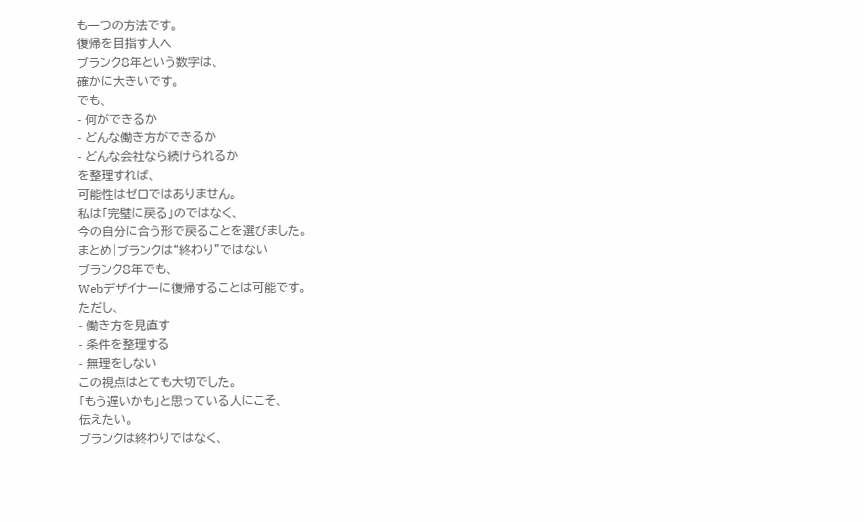も一つの方法です。
復帰を目指す人へ
ブランク8年という数字は、
確かに大きいです。
でも、
- 何ができるか
- どんな働き方ができるか
- どんな会社なら続けられるか
を整理すれば、
可能性はゼロではありません。
私は「完璧に戻る」のではなく、
今の自分に合う形で戻ることを選びました。
まとめ|ブランクは“終わり”ではない
ブランク8年でも、
Webデザイナーに復帰することは可能です。
ただし、
- 働き方を見直す
- 条件を整理する
- 無理をしない
この視点はとても大切でした。
「もう遅いかも」と思っている人にこそ、
伝えたい。
ブランクは終わりではなく、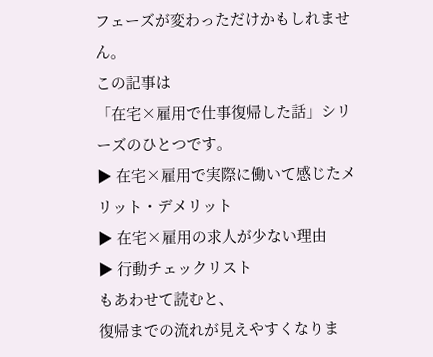フェーズが変わっただけかもしれません。
この記事は
「在宅×雇用で仕事復帰した話」シリーズのひとつです。
▶ 在宅×雇用で実際に働いて感じたメリット・デメリット
▶ 在宅×雇用の求人が少ない理由
▶ 行動チェックリスト
もあわせて読むと、
復帰までの流れが見えやすくなりま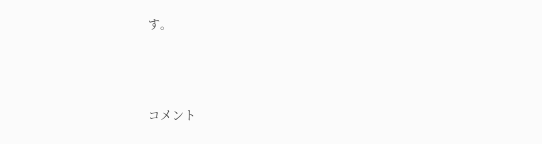す。



コメント